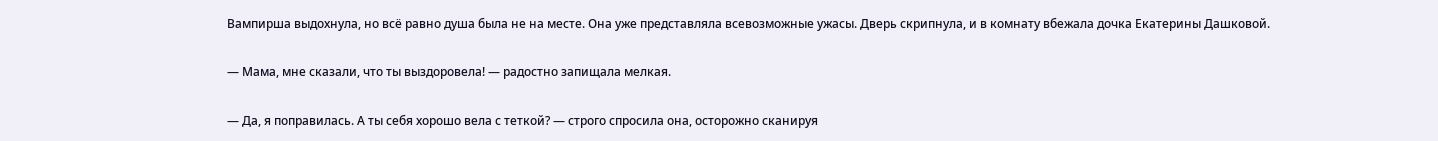Вампирша выдохнула, но всё равно душа была не на месте. Она уже представляла всевозможные ужасы. Дверь скрипнула, и в комнату вбежала дочка Екатерины Дашковой.

— Мама, мне сказали, что ты выздоровела! — радостно запищала мелкая.

— Да, я поправилась. А ты себя хорошо вела с теткой? — строго спросила она, осторожно сканируя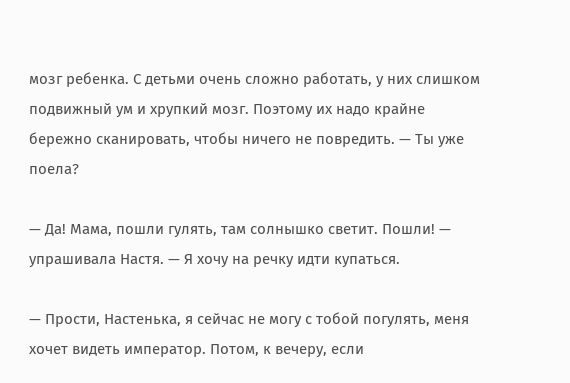мозг ребенка. С детьми очень сложно работать, у них слишком подвижный ум и хрупкий мозг. Поэтому их надо крайне бережно сканировать, чтобы ничего не повредить. — Ты уже поела?

— Да! Мама, пошли гулять, там солнышко светит. Пошли! — упрашивала Настя. — Я хочу на речку идти купаться.

— Прости, Настенька, я сейчас не могу с тобой погулять, меня хочет видеть император. Потом, к вечеру, если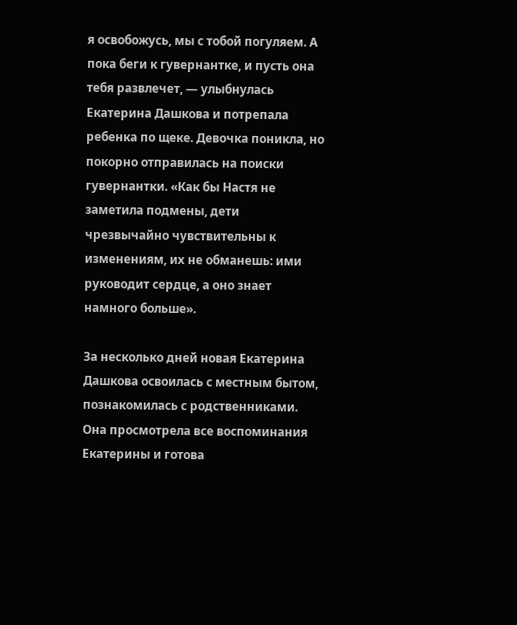я освобожусь, мы с тобой погуляем. А пока беги к гувернантке, и пусть она тебя развлечет, — улыбнулась Екатерина Дашкова и потрепала ребенка по щеке. Девочка поникла, но покорно отправилась на поиски гувернантки. «Как бы Настя не заметила подмены, дети чрезвычайно чувствительны к изменениям, их не обманешь: ими руководит сердце, а оно знает намного больше».

За несколько дней новая Екатерина Дашкова освоилась с местным бытом, познакомилась с родственниками. Она просмотрела все воспоминания Екатерины и готова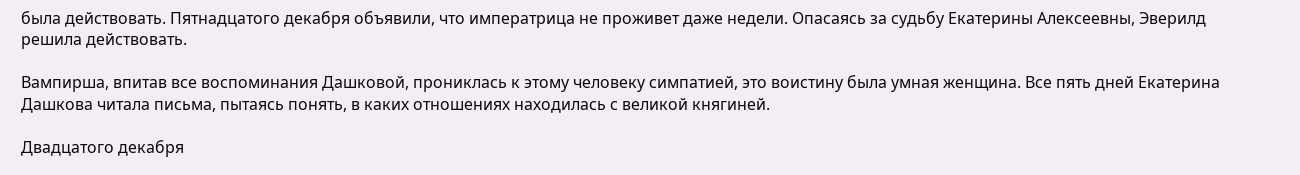была действовать. Пятнадцатого декабря объявили, что императрица не проживет даже недели. Опасаясь за судьбу Екатерины Алексеевны, Эверилд решила действовать.

Вампирша, впитав все воспоминания Дашковой, прониклась к этому человеку симпатией, это воистину была умная женщина. Все пять дней Екатерина Дашкова читала письма, пытаясь понять, в каких отношениях находилась с великой княгиней.

Двадцатого декабря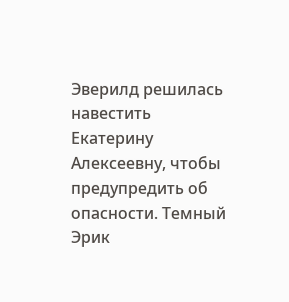Эверилд решилась навестить Екатерину Алексеевну, чтобы предупредить об опасности. Темный Эрик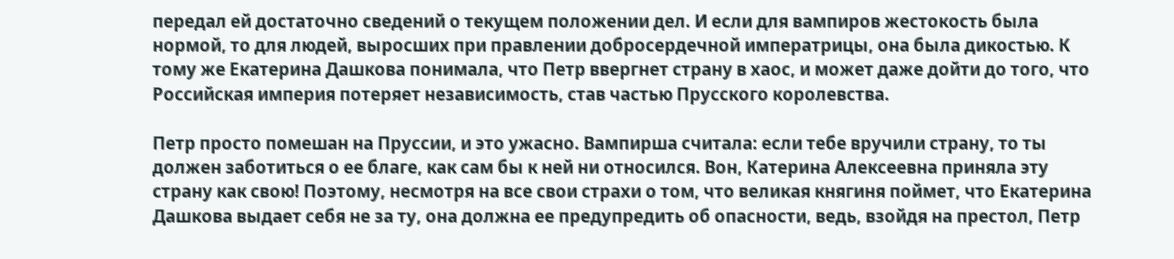передал ей достаточно сведений о текущем положении дел. И если для вампиров жестокость была нормой, то для людей, выросших при правлении добросердечной императрицы, она была дикостью. К тому же Екатерина Дашкова понимала, что Петр ввергнет страну в хаос, и может даже дойти до того, что Российская империя потеряет независимость, став частью Прусского королевства.

Петр просто помешан на Пруссии, и это ужасно. Вампирша считала: если тебе вручили страну, то ты должен заботиться о ее благе, как сам бы к ней ни относился. Вон, Катерина Алексеевна приняла эту страну как свою! Поэтому, несмотря на все свои страхи о том, что великая княгиня поймет, что Екатерина Дашкова выдает себя не за ту, она должна ее предупредить об опасности, ведь, взойдя на престол, Петр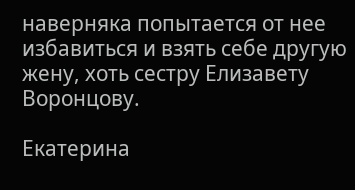наверняка попытается от нее избавиться и взять себе другую жену, хоть сестру Елизавету Воронцову.

Екатерина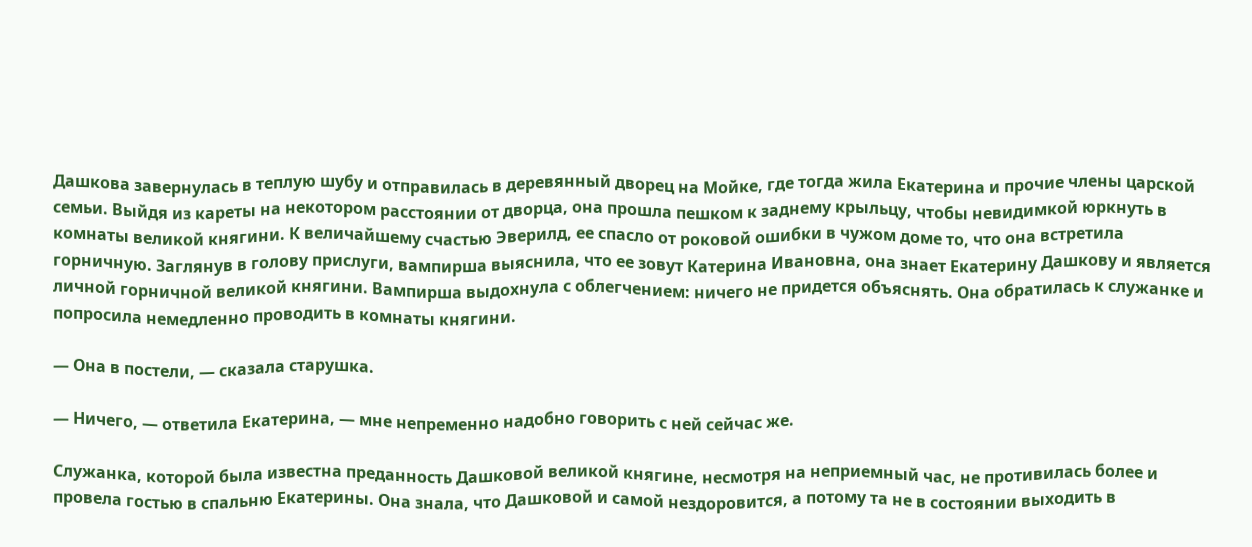Дашкова завернулась в теплую шубу и отправилась в деревянный дворец на Мойке, где тогда жила Екатерина и прочие члены царской семьи. Выйдя из кареты на некотором расстоянии от дворца, она прошла пешком к заднему крыльцу, чтобы невидимкой юркнуть в комнаты великой княгини. К величайшему счастью Эверилд, ее спасло от роковой ошибки в чужом доме то, что она встретила горничную. Заглянув в голову прислуги, вампирша выяснила, что ее зовут Катерина Ивановна, она знает Екатерину Дашкову и является личной горничной великой княгини. Вампирша выдохнула с облегчением: ничего не придется объяснять. Она обратилась к служанке и попросила немедленно проводить в комнаты княгини.

— Она в постели, — сказала старушка.

— Ничего, — ответила Екатерина, — мне непременно надобно говорить с ней сейчас же.

Служанка, которой была известна преданность Дашковой великой княгине, несмотря на неприемный час, не противилась более и провела гостью в спальню Екатерины. Она знала, что Дашковой и самой нездоровится, а потому та не в состоянии выходить в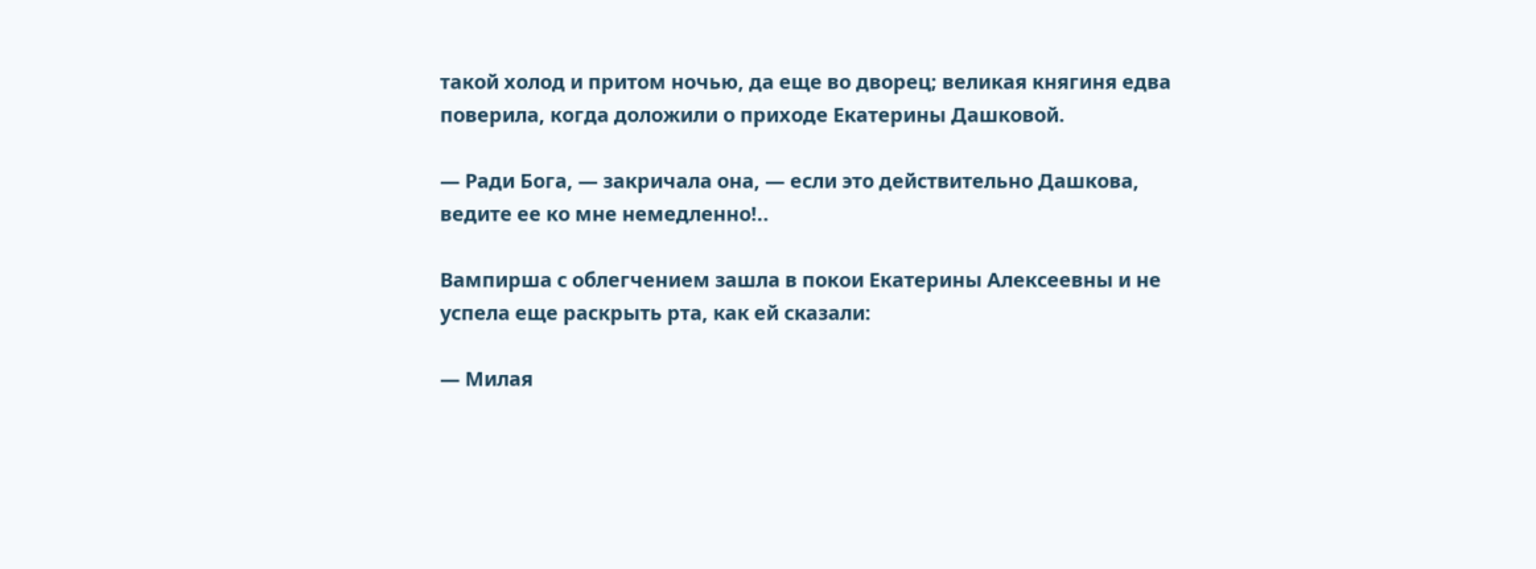такой холод и притом ночью, да еще во дворец; великая княгиня едва поверила, когда доложили о приходе Екатерины Дашковой.

— Ради Бога, — закричала она, — если это действительно Дашкова, ведите ее ко мне немедленно!..

Вампирша с облегчением зашла в покои Екатерины Алексеевны и не успела еще раскрыть рта, как ей сказали:

— Милая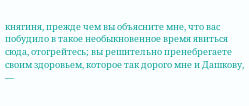княгиня, прежде чем вы объясните мне, что вас побудило в такое необыкновенное время явиться сюда, отогрейтесь; вы решительно пренебрегаете своим здоровьем, которое так дорого мне и Дашкову, —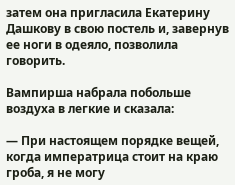затем она пригласила Екатерину Дашкову в свою постель и, завернув ее ноги в одеяло, позволила говорить.

Вампирша набрала побольше воздуха в легкие и сказала:

— При настоящем порядке вещей, когда императрица стоит на краю гроба, я не могу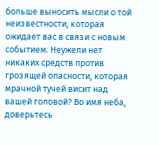больше выносить мысли о той неизвестности, которая ожидает вас в связи с новым событием. Неужели нет никаких средств против грозящей опасности, которая мрачной тучей висит над вашей головой? Во имя неба, доверьтесь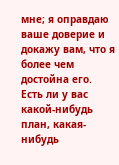мне; я оправдаю ваше доверие и докажу вам, что я более чем достойна его. Есть ли у вас какой-нибудь план, какая-нибудь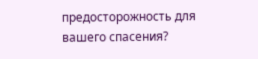предосторожность для вашего спасения?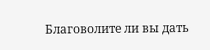Благоволите ли вы дать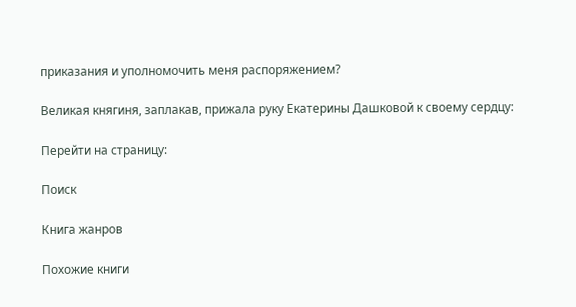приказания и уполномочить меня распоряжением?

Великая княгиня, заплакав, прижала руку Екатерины Дашковой к своему сердцу:

Перейти на страницу:

Поиск

Книга жанров

Похожие книги